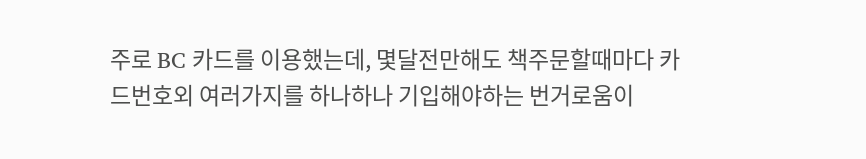주로 BC 카드를 이용했는데, 몇달전만해도 책주문할때마다 카드번호외 여러가지를 하나하나 기입해야하는 번거로움이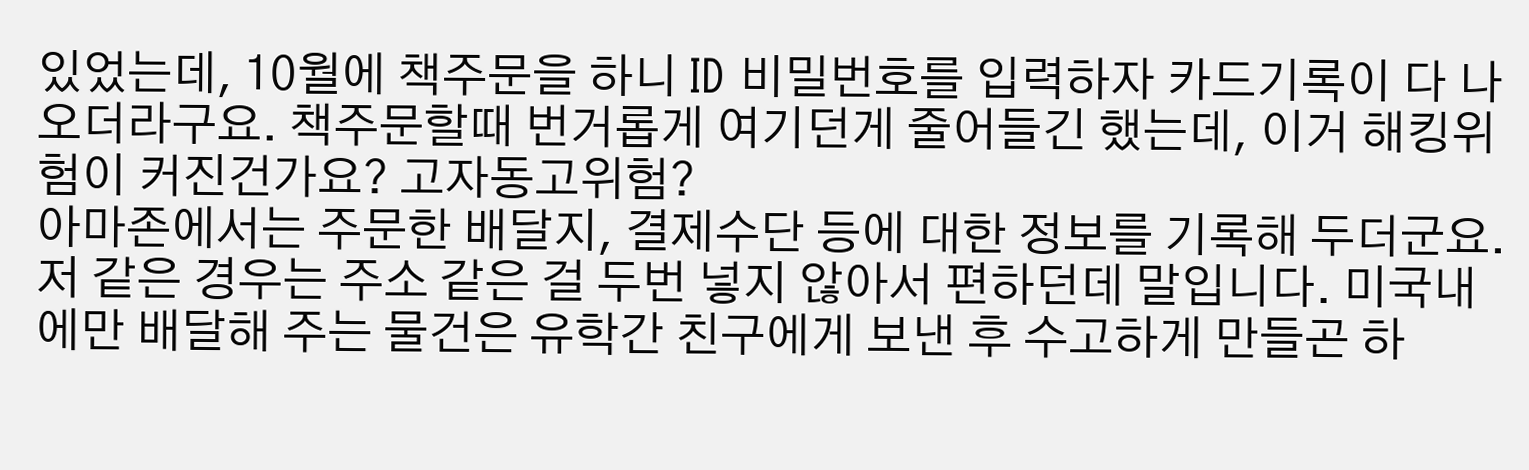있었는데, 10월에 책주문을 하니 ID 비밀번호를 입력하자 카드기록이 다 나오더라구요. 책주문할때 번거롭게 여기던게 줄어들긴 했는데, 이거 해킹위험이 커진건가요? 고자동고위험?
아마존에서는 주문한 배달지, 결제수단 등에 대한 정보를 기록해 두더군요. 저 같은 경우는 주소 같은 걸 두번 넣지 않아서 편하던데 말입니다. 미국내에만 배달해 주는 물건은 유학간 친구에게 보낸 후 수고하게 만들곤 하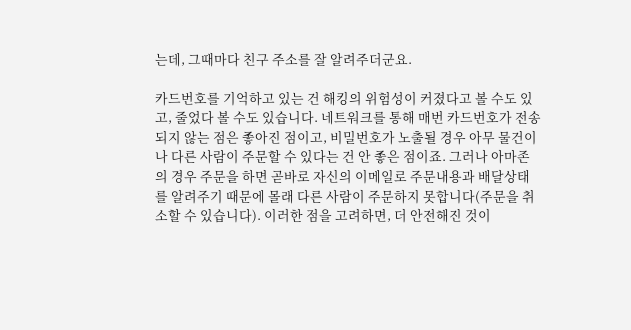는데, 그때마다 친구 주소를 잘 알려주더군요.

카드번호를 기억하고 있는 건 해킹의 위험성이 커졌다고 볼 수도 있고, 줄었다 볼 수도 있습니다. 네트워크를 통해 매번 카드번호가 전송되지 않는 점은 좋아진 점이고, 비밀번호가 노출될 경우 아무 물건이나 다른 사람이 주문할 수 있다는 건 안 좋은 점이죠. 그러나 아마존의 경우 주문을 하면 곧바로 자신의 이메일로 주문내용과 배달상태를 알려주기 때문에 몰래 다른 사람이 주문하지 못합니다(주문을 취소할 수 있습니다). 이러한 점을 고려하면, 더 안전해진 것이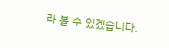라 볼 수 있겠습니다.